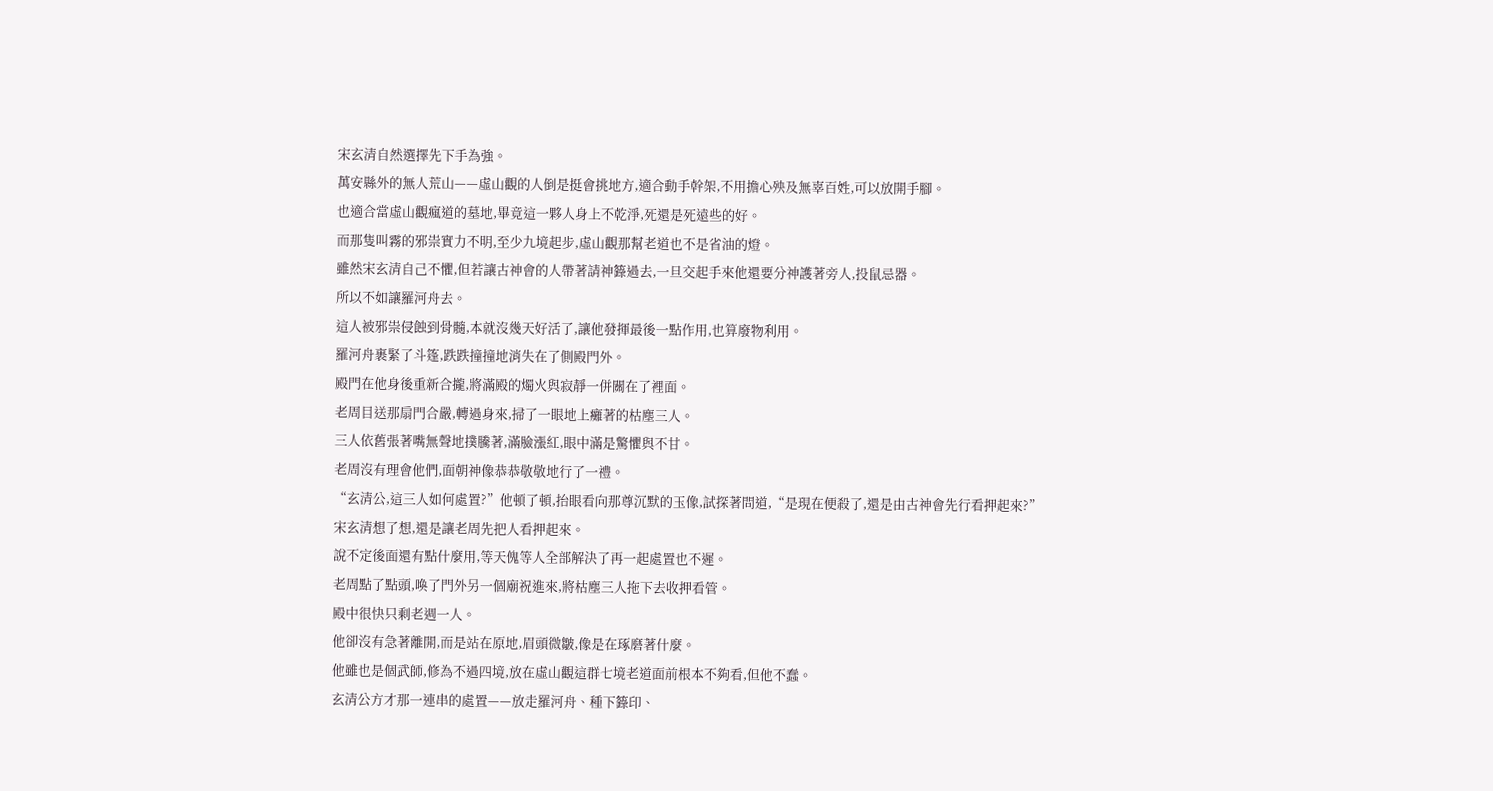宋玄清自然選擇先下手為強。
萬安縣外的無人荒山——虛山觀的人倒是挺會挑地方,適合動手幹架,不用擔心殃及無辜百姓,可以放開手腳。
也適合當虛山觀瘋道的墓地,畢竟這一夥人身上不乾淨,死還是死遠些的好。
而那隻叫霧的邪祟實力不明,至少九境起步,虛山觀那幫老道也不是省油的燈。
雖然宋玄清自己不懼,但若讓古神會的人帶著請神籙過去,一旦交起手來他還要分神護著旁人,投鼠忌器。
所以不如讓羅河舟去。
這人被邪祟侵蝕到骨髓,本就沒幾天好活了,讓他發揮最後一點作用,也算廢物利用。
羅河舟裹緊了斗篷,跌跌撞撞地消失在了側殿門外。
殿門在他身後重新合攏,將滿殿的燭火與寂靜一併關在了裡面。
老周目送那扇門合嚴,轉過身來,掃了一眼地上癱著的枯塵三人。
三人依舊張著嘴無聲地撲騰著,滿臉漲紅,眼中滿是驚懼與不甘。
老周沒有理會他們,面朝神像恭恭敬敬地行了一禮。
“玄清公,這三人如何處置?”他頓了頓,抬眼看向那尊沉默的玉像,試探著問道,“是現在便殺了,還是由古神會先行看押起來?”
宋玄清想了想,還是讓老周先把人看押起來。
說不定後面還有點什麼用,等天傀等人全部解決了再一起處置也不遲。
老周點了點頭,喚了門外另一個廟祝進來,將枯塵三人拖下去收押看管。
殿中很快只剩老週一人。
他卻沒有急著離開,而是站在原地,眉頭微皺,像是在琢磨著什麼。
他雖也是個武師,修為不過四境,放在虛山觀這群七境老道面前根本不夠看,但他不蠢。
玄清公方才那一連串的處置——放走羅河舟、種下籙印、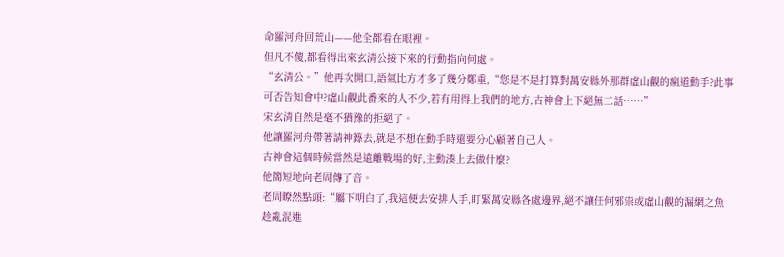命羅河舟回荒山——他全都看在眼裡。
但凡不傻,都看得出來玄清公接下來的行動指向何處。
“玄清公。”他再次開口,語氣比方才多了幾分鄭重,“您是不是打算對萬安縣外那群虛山觀的瘋道動手?此事可否告知會中?虛山觀此番來的人不少,若有用得上我們的地方,古神會上下絕無二話……”
宋玄清自然是毫不猶豫的拒絕了。
他讓羅河舟帶著請神籙去,就是不想在動手時還要分心顧著自己人。
古神會這個時候當然是遠離戰場的好,主動湊上去做什麼?
他簡短地向老周傳了音。
老周瞭然點頭:“屬下明白了,我這便去安排人手,盯緊萬安縣各處邊界,絕不讓任何邪祟或虛山觀的漏網之魚趁亂混進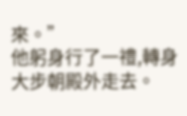來。”
他躬身行了一禮,轉身大步朝殿外走去。